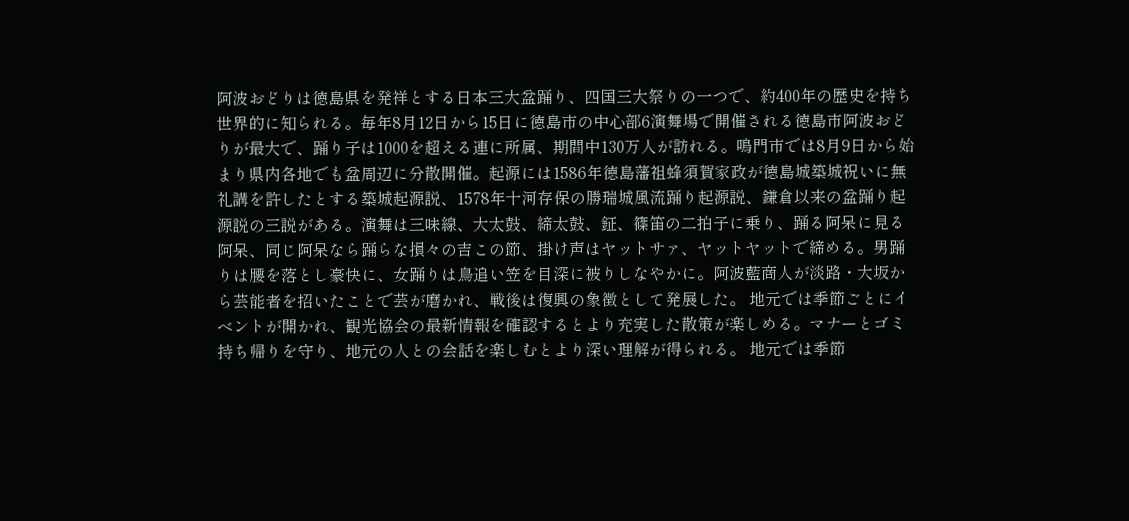阿波おどりは徳島県を発祥とする日本三大盆踊り、四国三大祭りの一つで、約400年の歴史を持ち世界的に知られる。毎年8月12日から15日に徳島市の中心部6演舞場で開催される徳島市阿波おどりが最大で、踊り子は1000を超える連に所属、期間中130万人が訪れる。鳴門市では8月9日から始まり県内各地でも盆周辺に分散開催。起源には1586年徳島藩祖蜂須賀家政が徳島城築城祝いに無礼講を許したとする築城起源説、1578年十河存保の勝瑞城風流踊り起源説、鎌倉以来の盆踊り起源説の三説がある。演舞は三味線、大太鼓、締太鼓、鉦、篠笛の二拍子に乗り、踊る阿呆に見る阿呆、同じ阿呆なら踊らな損々の吉この節、掛け声はヤットサァ、ヤットヤットで締める。男踊りは腰を落とし豪快に、女踊りは鳥追い笠を目深に被りしなやかに。阿波藍商人が淡路・大坂から芸能者を招いたことで芸が磨かれ、戦後は復興の象徴として発展した。 地元では季節ごとにイベントが開かれ、観光協会の最新情報を確認するとより充実した散策が楽しめる。マナーとゴミ持ち帰りを守り、地元の人との会話を楽しむとより深い理解が得られる。 地元では季節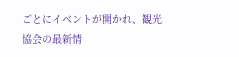ごとにイベントが開かれ、観光協会の最新情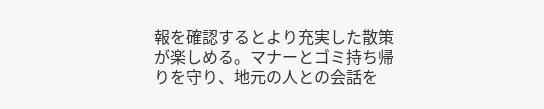報を確認するとより充実した散策が楽しめる。マナーとゴミ持ち帰りを守り、地元の人との会話を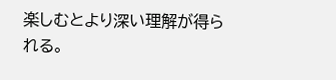楽しむとより深い理解が得られる。